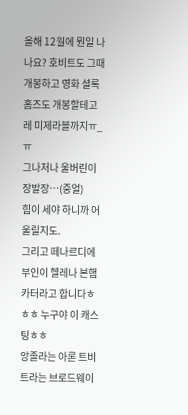올해 12월에 뭔일 나나요? 호비트도 그때 개봉하고 영화 셜록 홈즈도 개봉할테고 레 미제라블까지ㅠ_ㅠ
그나저나 울버린이 장발장…(중얼)
힘이 세야 하니까 어울릴지도.
그리고 떼나르디에 부인이 헬레나 본햄 카터라고 합니다ㅎㅎㅎ 누구야 이 캐스팅ㅎㅎ
앙졸라는 아론 트비트라는 브로드웨이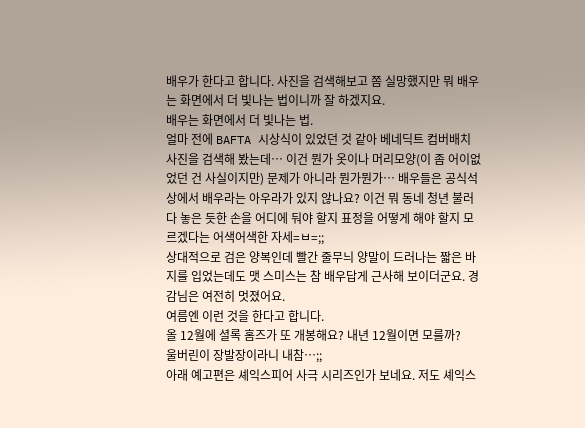배우가 한다고 합니다. 사진을 검색해보고 쫌 실망했지만 뭐 배우는 화면에서 더 빛나는 법이니까 잘 하겠지요.
배우는 화면에서 더 빛나는 법.
얼마 전에 BAFTA 시상식이 있었던 것 같아 베네딕트 컴버배치 사진을 검색해 봤는데… 이건 뭔가 옷이나 머리모양(이 좀 어이없었던 건 사실이지만) 문제가 아니라 뭔가뭔가… 배우들은 공식석상에서 배우라는 아우라가 있지 않나요? 이건 뭐 동네 청년 불러다 놓은 듯한 손을 어디에 둬야 할지 표정을 어떻게 해야 할지 모르겠다는 어색어색한 자세=ㅂ=;;
상대적으로 검은 양복인데 빨간 줄무늬 양말이 드러나는 짧은 바지를 입었는데도 맷 스미스는 참 배우답게 근사해 보이더군요. 경감님은 여전히 멋졌어요.
여름엔 이런 것을 한다고 합니다.
올 12월에 셜록 홈즈가 또 개봉해요? 내년 12월이면 모를까?
울버린이 장발장이라니 내참…;;
아래 예고편은 셰익스피어 사극 시리즈인가 보네요. 저도 셰익스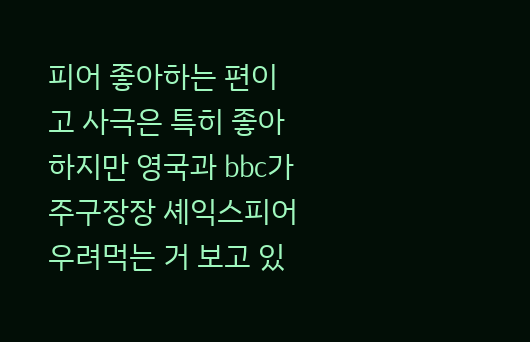피어 좋아하는 편이고 사극은 특히 좋아하지만 영국과 bbc가 주구장장 셰익스피어 우려먹는 거 보고 있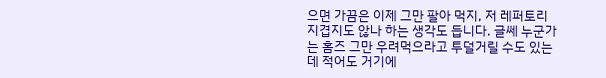으면 가끔은 이제 그만 팔아 먹지, 저 레퍼토리 지겹지도 않나 하는 생각도 듭니다. 글쎄 누군가는 홈즈 그만 우려먹으라고 투덜거릴 수도 있는데 적어도 거기에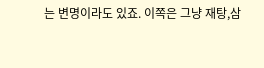는 변명이라도 있죠. 이쪽은 그냥 재탕,삼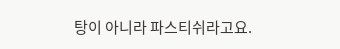탕이 아니라 파스티쉬라고요.